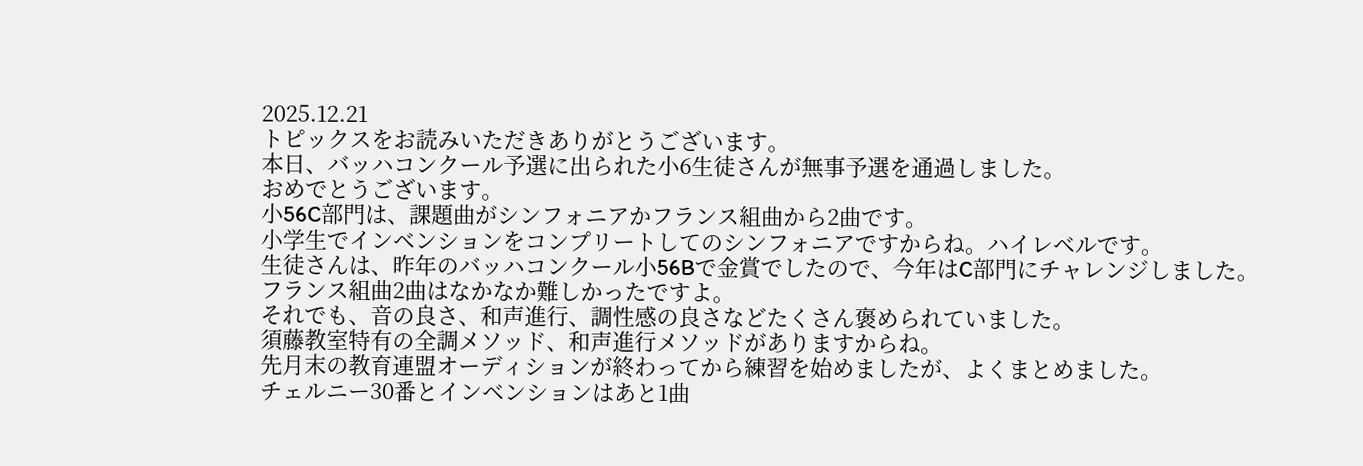2025.12.21
トピックスをお読みいただきありがとうございます。
本日、バッハコンクール予選に出られた小6生徒さんが無事予選を通過しました。
おめでとうございます。
小56C部門は、課題曲がシンフォニアかフランス組曲から2曲です。
小学生でインベンションをコンプリートしてのシンフォニアですからね。ハイレベルです。
生徒さんは、昨年のバッハコンクール小56Bで金賞でしたので、今年はC部門にチャレンジしました。
フランス組曲2曲はなかなか難しかったですよ。
それでも、音の良さ、和声進行、調性感の良さなどたくさん褒められていました。
須藤教室特有の全調メソッド、和声進行メソッドがありますからね。
先月末の教育連盟オーディションが終わってから練習を始めましたが、よくまとめました。
チェルニー30番とインベンションはあと1曲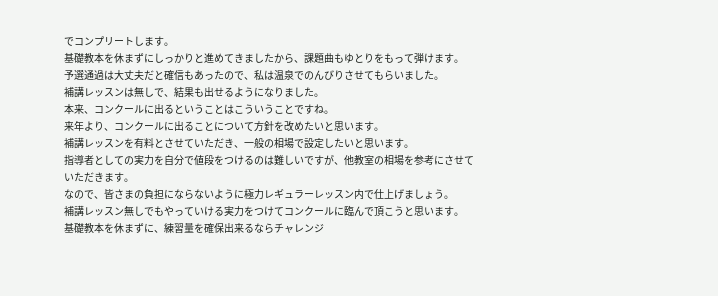でコンプリートします。
基礎教本を休まずにしっかりと進めてきましたから、課題曲もゆとりをもって弾けます。
予選通過は大丈夫だと確信もあったので、私は温泉でのんびりさせてもらいました。
補講レッスンは無しで、結果も出せるようになりました。
本来、コンクールに出るということはこういうことですね。
来年より、コンクールに出ることについて方針を改めたいと思います。
補講レッスンを有料とさせていただき、一般の相場で設定したいと思います。
指導者としての実力を自分で値段をつけるのは難しいですが、他教室の相場を参考にさせていただきます。
なので、皆さまの負担にならないように極力レギュラーレッスン内で仕上げましょう。
補講レッスン無しでもやっていける実力をつけてコンクールに臨んで頂こうと思います。
基礎教本を休まずに、練習量を確保出来るならチャレンジ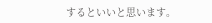するといいと思います。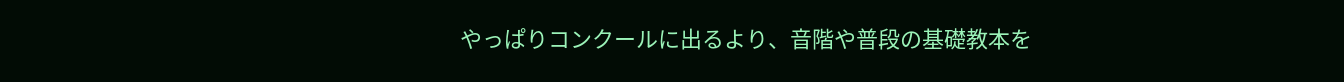やっぱりコンクールに出るより、音階や普段の基礎教本を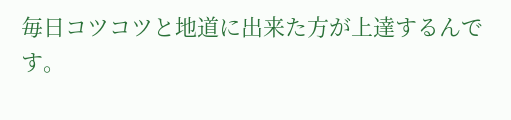毎日コツコツと地道に出来た方が上達するんです。